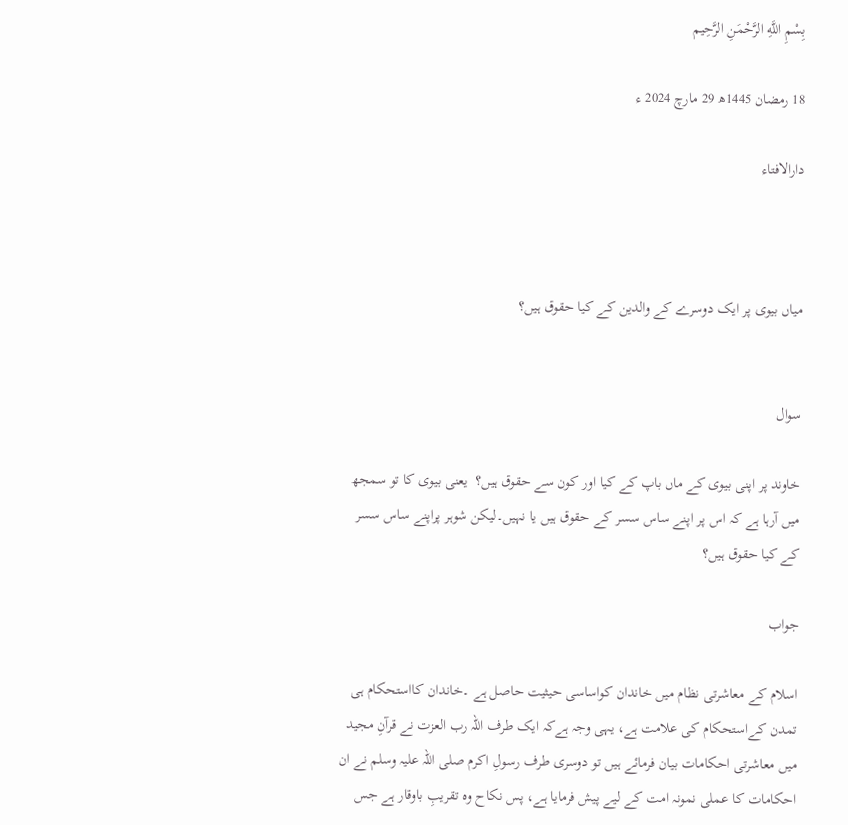بِسْمِ اللَّهِ الرَّحْمَنِ الرَّحِيم

18 رمضان 1445ھ 29 مارچ 2024 ء

دارالافتاء



میاں بیوی پر ایک دوسرے کے والدین کے کیا حقوق ہیں؟


سوال

خاوند پر اپنی بیوی کے ماں باپ کے کیا اور کون سے حقوق ہیں؟  یعنی بیوی کا تو سمجھ میں آرہا ہے کہ اس پر اپنے ساس سسر کے حقوق ہیں یا نہیں۔لیکن شوہر پراپنے ساس سسر کے کیا حقوق ہیں؟

جواب

اسلام کے معاشرتی نظام میں خاندان کواساسی حیثیت حاصل ہے ۔خاندان کااستحکام ہی تمدن کےاستحکام کی علامت ہے، یہی وجہ ہےکہ ایک طرف اللہ رب العزت نے قرآنِ مجید میں معاشرتی احکامات بیان فرمائے ہیں تو دوسری طرف رسولِ اکرم صلی اللہ علیہ وسلم نے ان احکامات کا عملی نمونہ امت کے لیے پیش فرمایا ہے، پس نکاح وہ تقریبِ باوقار ہے جس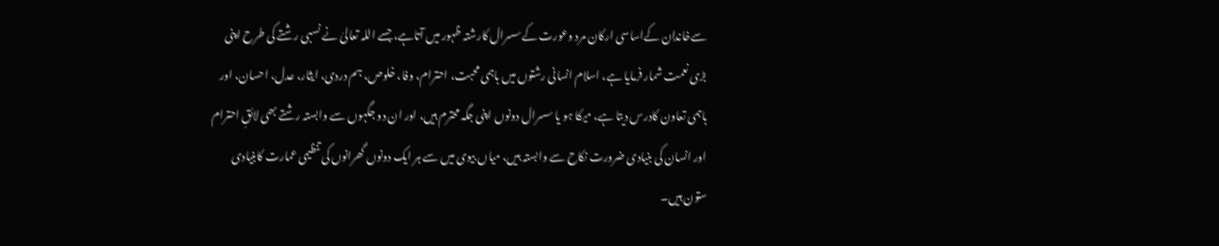سےخاندان کےاساسی ارکان مرد وعورت کےسسرال کارشتہ ظہور میں آتاہے، جسے اللہ تعالیٰ نے نسبی رشتے کی طرح اپنی بڑی نعمت شمار فرمایا ہے، اسلام انسانی رشتوں میں باہمی محبت، احترام، وفا، خلوص، ہم دردی، ایثار، عدل، احسان، اور باہمی تعاون کادرس دیتا ہے، میکا ہو یا سسرال دونوں اپنی جگہ محترم ہیں، اور ان دو جگہوں سے وابستہ رشتے بھی لائقِ احترام اور انسان کی بنیادی ضرورت نکاح سے وابستہ ہیں، میاں بیوی میں سے ہر ایک دونوں گھرانوں کی تنظیمی عمارت کابنیادی ستون ہیں۔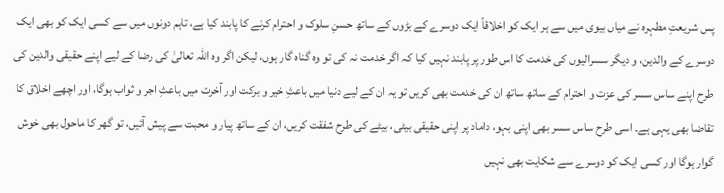پس شریعتِ مطہرہ نے میاں بیوی میں سے ہر ایک کو اخلاقاً ایک دوسرے کے بڑوں کے ساتھ حسنِ سلوک و احترام کرنے کا پابند کیا ہے، تاہم دونوں میں سے کسی ایک کو بھی ایک دوسرے کے والدین، و دیگر سسرالیوں کی خدمت کا اس طور پر پابند نہیں کیا کہ اگر خدمت نہ کی تو وہ گناہ گار ہوں، لیکن اگر وہ اللہ تعالیٰ کی رضا کے لیے اپنے حقیقی والدین کی طرح اپنے ساس سسر کی عزت و احترام کے ساتھ ساتھ ان کی خدمت بھی کریں تو یہ ان کے لیے دنیا میں باعثِ خیر و برکت اور آخرت میں باعثِ اجر و ثواب ہوگا، اور اچھے اخلاق کا تقاضا بھی یہی ہے۔ اسی طرح ساس سسر بھی اپنی بہو، داماد پر اپنی حقیقی بیٹی، بیٹے کی طرح شفقت کریں، ان کے ساتھ پیار و محبت سے پیش آئیں، تو گھر کا ماحول بھی خوش گوار ہوگا اور کسی ایک کو دوسرے سے شکایت بھی نہیں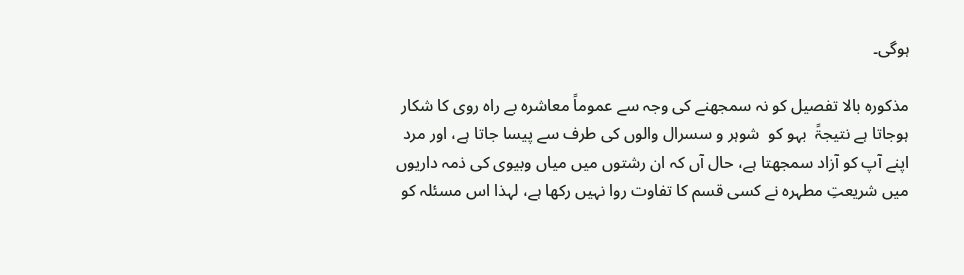ہوگی۔

مذکورہ بالا تفصیل کو نہ سمجھنے کی وجہ سے عموماً معاشرہ بے راہ روی کا شکار ہوجاتا ہے نتیجۃً  بہو کو  شوہر و سسرال والوں کی طرف سے پیسا جاتا ہے، اور مرد اپنے آپ کو آزاد سمجھتا ہے، حال آں کہ ان رشتوں میں میاں وبیوی کی ذمہ داریوں میں شریعتِ مطہرہ نے کسی قسم کا تفاوت روا نہیں رکھا ہے، لہذا اس مسئلہ کو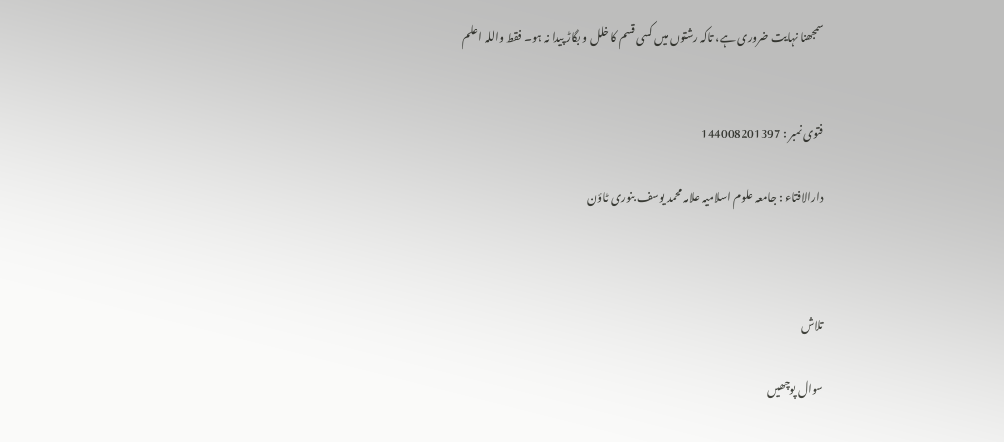سمجھنا نہایت ضروری ہے، تاکہ رشتوں میں کسی قسم کا خلل و بگاڑ پیدا نہ ہو۔ فقط واللہ اعلم


فتوی نمبر : 144008201397

دارالافتاء : جامعہ علوم اسلامیہ علامہ محمد یوسف بنوری ٹاؤن



تلاش

سوال پوچھیں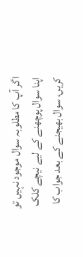اگر آپ کا مطلوبہ سوال موجود نہیں تو اپنا سوال پوچھنے کے لیے نیچے کلک کریں، سوال بھیجنے کے بعد جواب کا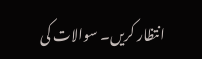انتظار کریں۔ سوالات کی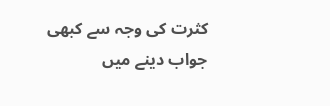کثرت کی وجہ سے کبھی جواب دینے میں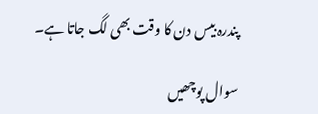پندرہ بیس دن کا وقت بھی لگ جاتا ہے۔

سوال پوچھیں